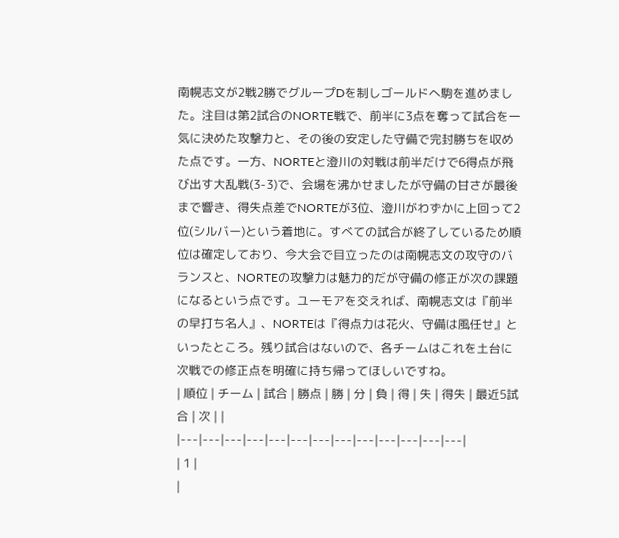南幌志文が2戦2勝でグループDを制しゴールドへ駒を進めました。注目は第2試合のNORTE戦で、前半に3点を奪って試合を一気に決めた攻撃力と、その後の安定した守備で完封勝ちを収めた点です。一方、NORTEと澄川の対戦は前半だけで6得点が飛び出す大乱戦(3-3)で、会場を沸かせましたが守備の甘さが最後まで響き、得失点差でNORTEが3位、澄川がわずかに上回って2位(シルバー)という着地に。すべての試合が終了しているため順位は確定しており、今大会で目立ったのは南幌志文の攻守のバランスと、NORTEの攻撃力は魅力的だが守備の修正が次の課題になるという点です。ユーモアを交えれば、南幌志文は『前半の早打ち名人』、NORTEは『得点力は花火、守備は風任せ』といったところ。残り試合はないので、各チームはこれを土台に次戦での修正点を明確に持ち帰ってほしいですね。
| 順位 | チーム | 試合 | 勝点 | 勝 | 分 | 負 | 得 | 失 | 得失 | 最近5試合 | 次 | |
|---|---|---|---|---|---|---|---|---|---|---|---|---|
| 1 |
|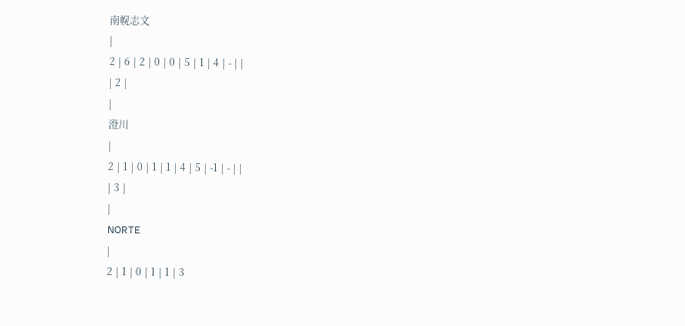南幌志文
|
2 | 6 | 2 | 0 | 0 | 5 | 1 | 4 | - | |
| 2 |
|
澄川
|
2 | 1 | 0 | 1 | 1 | 4 | 5 | -1 | - | |
| 3 |
|
NORTE
|
2 | 1 | 0 | 1 | 1 | 3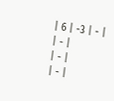| 6 | -3 | - |
| - |
| - |
| - |